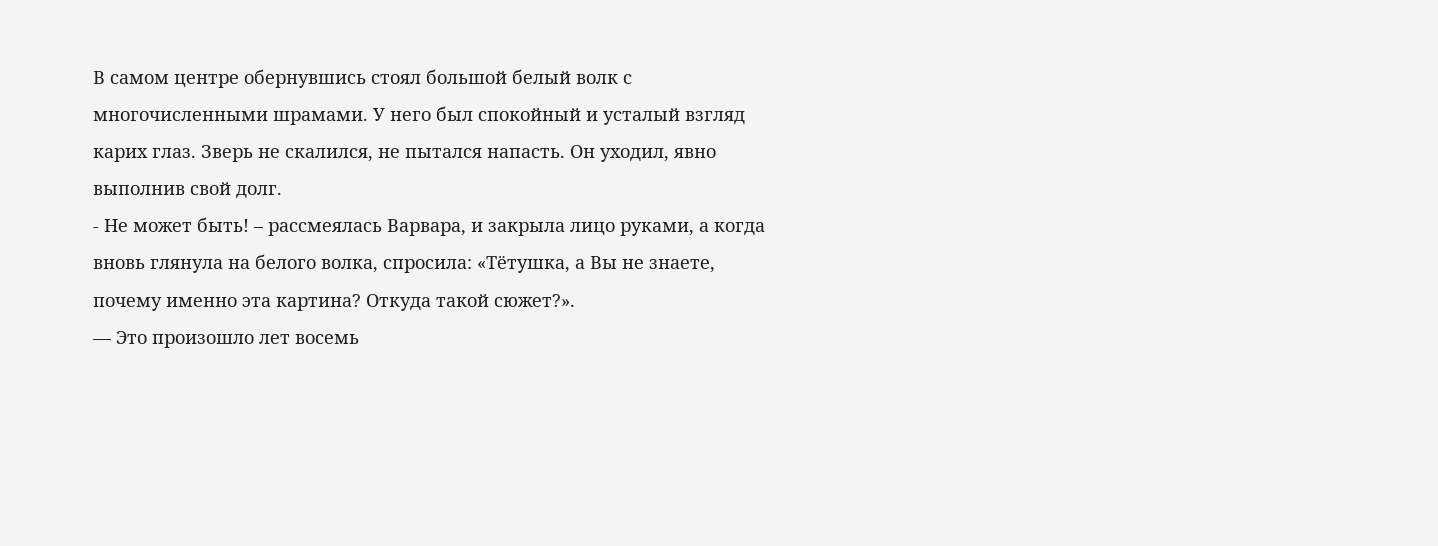В самом центре обернувшись стоял большой белый волк с многочисленными шрамами. У него был спокойный и усталый взгляд карих глаз. Зверь не скалился, не пытался напасть. Он уходил, явно выполнив свой долг.
- Не может быть! – рассмеялась Варвара, и закрыла лицо руками, а когда вновь глянула на белого волка, спросила: «Тётушка, а Вы не знаете, почему именно эта картина? Откуда такой сюжет?».
— Это произошло лет восемь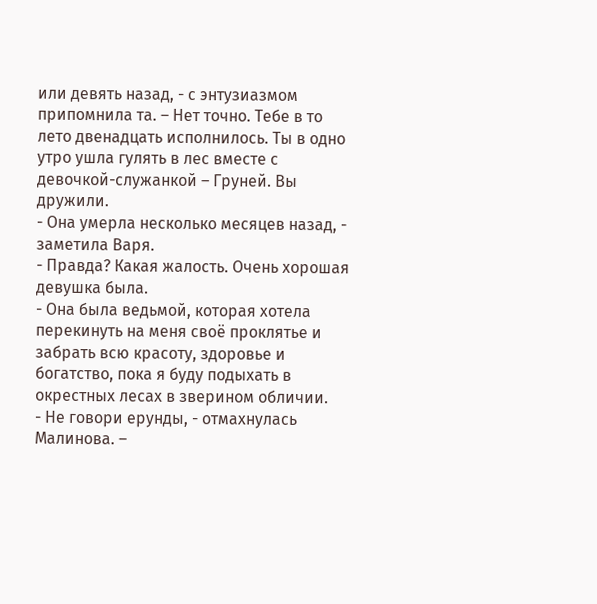или девять назад, - с энтузиазмом припомнила та. – Нет точно. Тебе в то лето двенадцать исполнилось. Ты в одно утро ушла гулять в лес вместе с девочкой-служанкой – Груней. Вы дружили.
- Она умерла несколько месяцев назад, - заметила Варя.
- Правда? Какая жалость. Очень хорошая девушка была.
- Она была ведьмой, которая хотела перекинуть на меня своё проклятье и забрать всю красоту, здоровье и богатство, пока я буду подыхать в окрестных лесах в зверином обличии.
- Не говори ерунды, - отмахнулась Малинова. –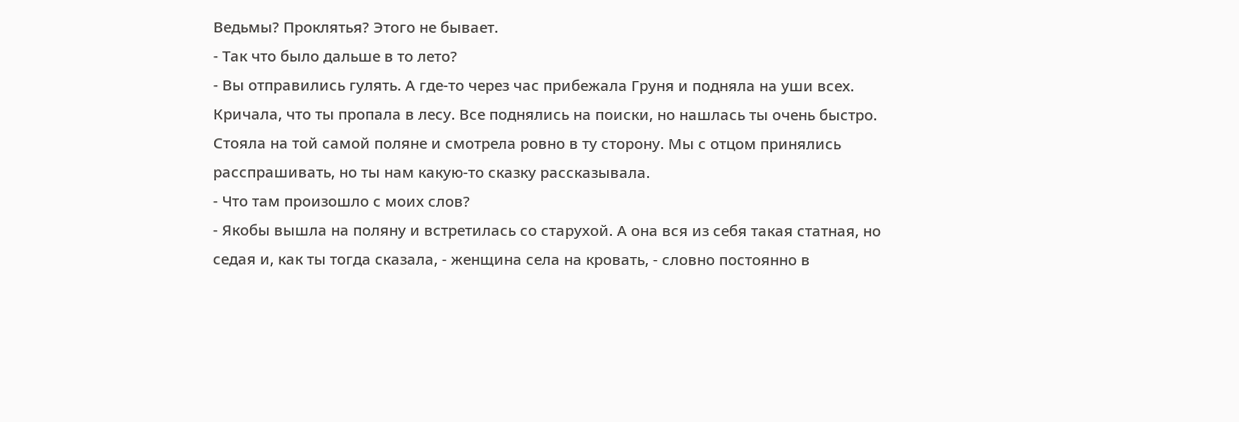Ведьмы? Проклятья? Этого не бывает.
- Так что было дальше в то лето?
- Вы отправились гулять. А где-то через час прибежала Груня и подняла на уши всех. Кричала, что ты пропала в лесу. Все поднялись на поиски, но нашлась ты очень быстро. Стояла на той самой поляне и смотрела ровно в ту сторону. Мы с отцом принялись расспрашивать, но ты нам какую-то сказку рассказывала.
- Что там произошло с моих слов?
- Якобы вышла на поляну и встретилась со старухой. А она вся из себя такая статная, но седая и, как ты тогда сказала, - женщина села на кровать, - словно постоянно в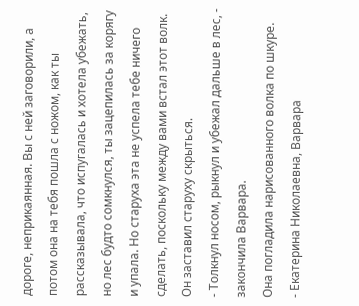дороге, неприкаянная. Вы с ней заговорили, а потом она на тебя пошла с ножом, как ты рассказывала, что испугалась и хотела убежать, но лес будто сомкнулся, ты зацепилась за корягу и упала. Но старуха эта не успела тебе ничего сделать, поскольку между вами встал этот волк. Он заставил старуху скрыться.
- Толкнул носом, рыкнул и убежал дальше в лес, - закончила Варвара.
Она погладила нарисованного волка по шкуре.
- Екатерина Николаевна, Варвара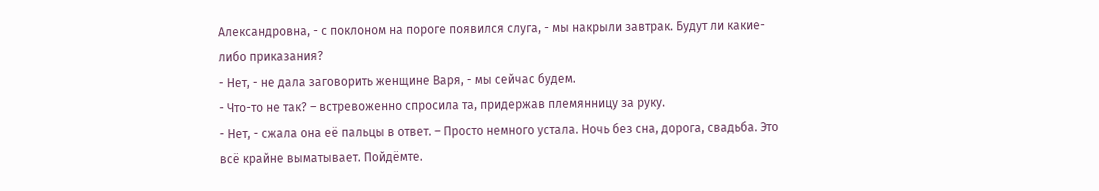Александровна, - с поклоном на пороге появился слуга, - мы накрыли завтрак. Будут ли какие-либо приказания?
- Нет, - не дала заговорить женщине Варя, - мы сейчас будем.
- Что-то не так? – встревоженно спросила та, придержав племянницу за руку.
- Нет, - сжала она её пальцы в ответ. – Просто немного устала. Ночь без сна, дорога, свадьба. Это всё крайне выматывает. Пойдёмте.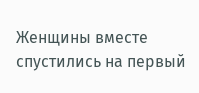Женщины вместе спустились на первый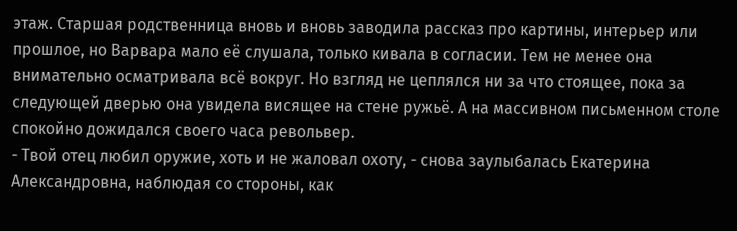этаж. Старшая родственница вновь и вновь заводила рассказ про картины, интерьер или прошлое, но Варвара мало её слушала, только кивала в согласии. Тем не менее она внимательно осматривала всё вокруг. Но взгляд не цеплялся ни за что стоящее, пока за следующей дверью она увидела висящее на стене ружьё. А на массивном письменном столе спокойно дожидался своего часа револьвер.
- Твой отец любил оружие, хоть и не жаловал охоту, - снова заулыбалась Екатерина Александровна, наблюдая со стороны, как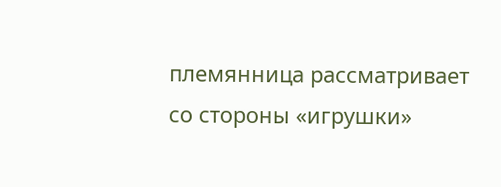племянница рассматривает со стороны «игрушки»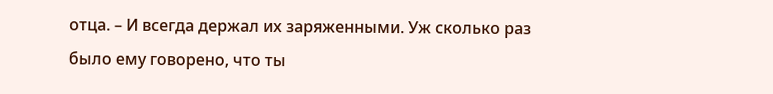отца. – И всегда держал их заряженными. Уж сколько раз было ему говорено, что ты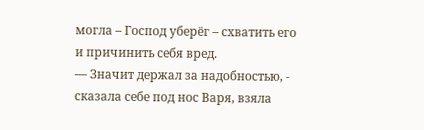могла – Господ уберёг – схватить его и причинить себя вред.
— Значит держал за надобностью, - сказала себе под нос Варя, взяла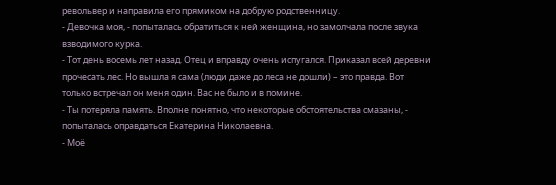револьвер и направила его прямиком на добрую родственницу.
- Девочка моя, - попыталась обратиться к ней женщина, но замолчала после звука взводимого курка.
- Тот день восемь лет назад. Отец и вправду очень испугался. Приказал всей деревни прочесать лес. Но вышла я сама (люди даже до леса не дошли) – это правда. Вот только встречал он меня один. Вас не было и в помине.
- Ты потеряла память. Вполне понятно, что некоторые обстоятельства смазаны, - попыталась оправдаться Екатерина Николаевна.
- Моё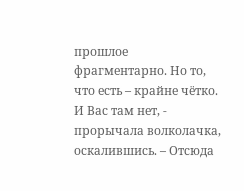прошлое фрагментарно. Но то, что есть – крайне чётко. И Вас там нет, - прорычала волколачка, оскалившись. – Отсюда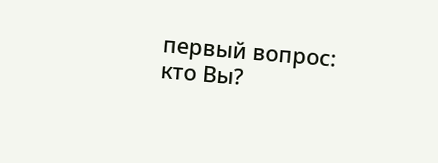первый вопрос: кто Вы?